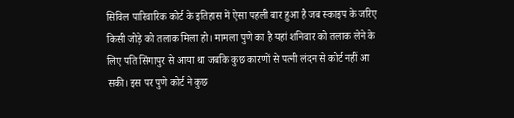सिविल पारिवारिक कोर्ट के इतिहास में ऐसा पहली बार हुआ है जब स्काइप के जरिए किसी जोड़े को तलाक मिला हो। मामला पुणे का है यहां शनिवार को तलाक लेने के लिए पति सिंगापुर से आया था जबकि कुछ कारणों से पत्नी लंदन से कोर्ट नहीं आ सकी। इस पर पुणे कोर्ट ने कुछ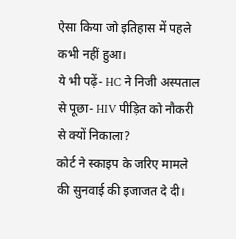ऐसा किया जो इतिहास में पहले कभी नहीं हुआ।
ये भी पढ़ें- HC ने निजी अस्पताल से पूछा- HIV पीड़ित को नौकरी से क्यों निकाला?
कोर्ट ने स्काइप के जरिए मामले की सुनवाई की इजाजत दे दी।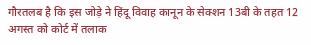गौरतलब है कि इस जोड़े ने हिंदू विवाह कानून के सेक्शन 13बी के तहत 12 अगस्त को कोर्ट में तलाक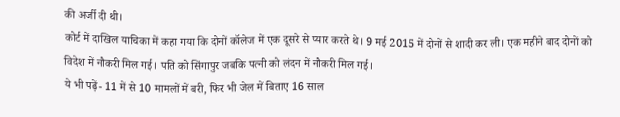की अर्जी दी थी।
कोर्ट में दाखिल याचिका में कहा गया कि दोनों कॉलेज में एक दूसरे से प्यार करते थे। 9 मई 2015 में दोनों से शादी कर ली। एक महीने बाद दोनों को विदेश में नौकरी मिल गई। पति को सिंगापुर जबकि पत्नी को लंदन में नौकरी मिल गई।
ये भी पढ़ें- 11 में से 10 मामलों में बरी, फिर भी जेल में बिताए 16 साल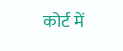कोर्ट में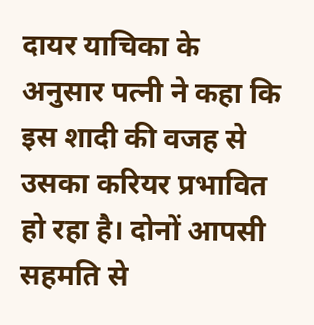दायर याचिका के अनुसार पत्नी ने कहा कि इस शादी की वजह से उसका करियर प्रभावित हो रहा है। दोनों आपसी सहमति से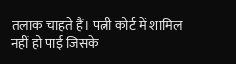तलाक चाहते हैं। पत्नी कोर्ट में शामिल नहीं हो पाई जिसके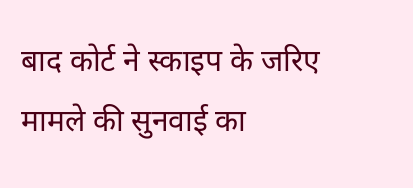बाद कोर्ट ने स्काइप के जरिए मामले की सुनवाई का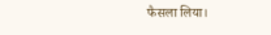फैसला लिया।